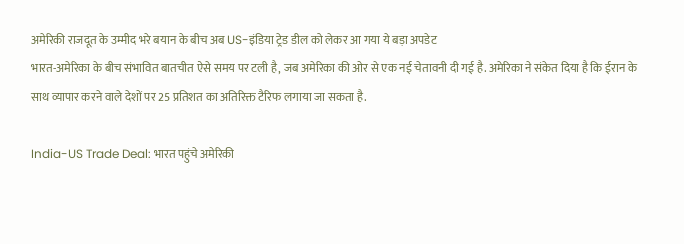अमेरिकी राजदूत के उम्मीद भरे बयान के बीच अब US-इंडिया ट्रेड डील को लेकर आ गया ये बड़ा अपडेट
भारत-अमेरिका के बीच संभावित बातचीत ऐसे समय पर टली है, जब अमेरिका की ओर से एक नई चेतावनी दी गई है. अमेरिका ने संकेत दिया है कि ईरान के साथ व्यापार करने वाले देशों पर 25 प्रतिशत का अतिरिक्त टैरिफ लगाया जा सकता है.

India-US Trade Deal: भारत पहुंचे अमेरिकी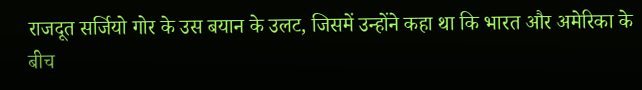राजदूत सर्जियो गोर के उस बयान के उलट, जिसमें उन्होंने कहा था कि भारत और अमेरिका के बीच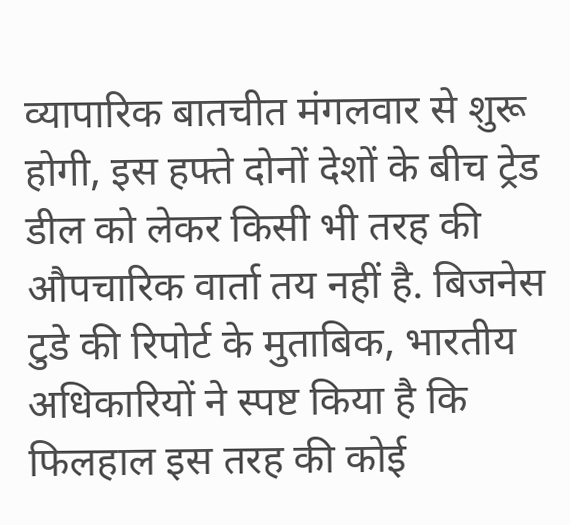व्यापारिक बातचीत मंगलवार से शुरू होगी, इस हफ्ते दोनों देशों के बीच ट्रेड डील को लेकर किसी भी तरह की औपचारिक वार्ता तय नहीं है. बिजनेस टुडे की रिपोर्ट के मुताबिक, भारतीय अधिकारियों ने स्पष्ट किया है कि फिलहाल इस तरह की कोई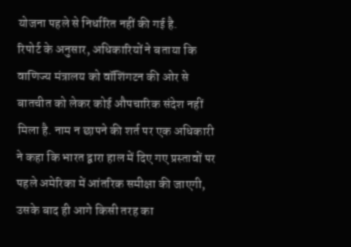योजना पहले से निर्धारित नहीं की गई है.
रिपोर्ट के अनुसार, अधिकारियों ने बताया कि वाणिज्य मंत्रालय को वॉशिंगटन की ओर से बातचीत को लेकर कोई औपचारिक संदेश नहीं मिला है. नाम न छापने की शर्त पर एक अधिकारी ने कहा कि भारत द्वारा हाल में दिए गए प्रस्तावों पर पहले अमेरिका में आंतरिक समीक्षा की जाएगी, उसके बाद ही आगे किसी तरह का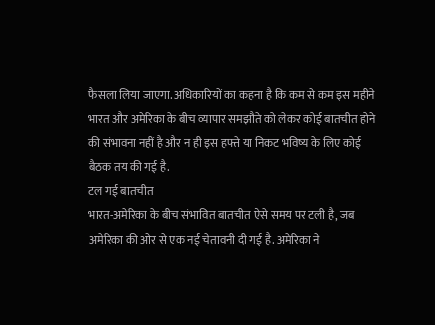फैसला लिया जाएगा. अधिकारियों का कहना है कि कम से कम इस महीने भारत और अमेरिका के बीच व्यापार समझौते को लेकर कोई बातचीत होने की संभावना नहीं है और न ही इस हफ्ते या निकट भविष्य के लिए कोई बैठक तय की गई है.
टल गई बातचीत
भारत-अमेरिका के बीच संभावित बातचीत ऐसे समय पर टली है, जब अमेरिका की ओर से एक नई चेतावनी दी गई है. अमेरिका ने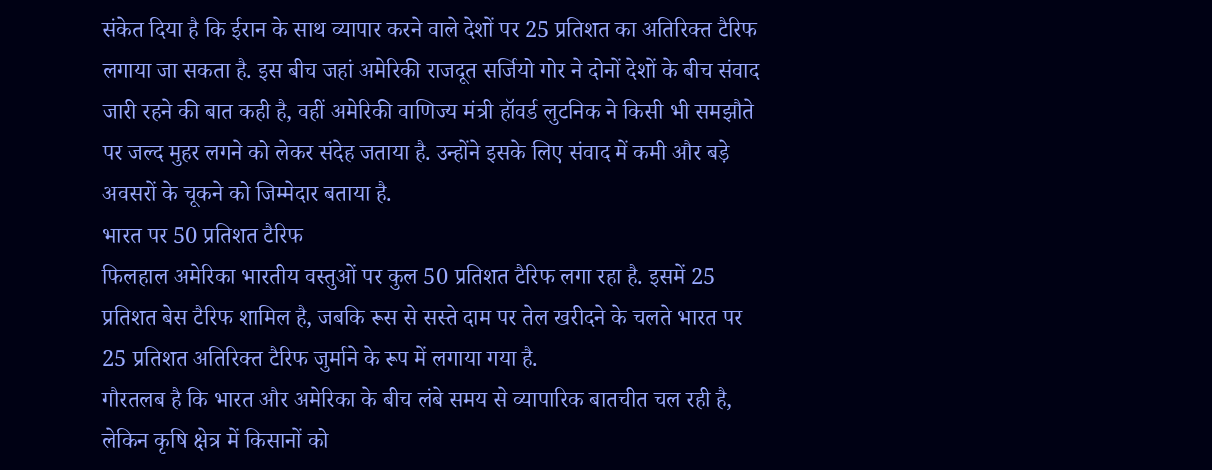संकेत दिया है कि ईरान के साथ व्यापार करने वाले देशों पर 25 प्रतिशत का अतिरिक्त टैरिफ लगाया जा सकता है. इस बीच जहां अमेरिकी राजदूत सर्जियो गोर ने दोनों देशों के बीच संवाद जारी रहने की बात कही है, वहीं अमेरिकी वाणिज्य मंत्री हॉवर्ड लुटनिक ने किसी भी समझौते पर जल्द मुहर लगने को लेकर संदेह जताया है. उन्होंने इसके लिए संवाद में कमी और बड़े अवसरों के चूकने को जिम्मेदार बताया है.
भारत पर 50 प्रतिशत टैरिफ
फिलहाल अमेरिका भारतीय वस्तुओं पर कुल 50 प्रतिशत टैरिफ लगा रहा है. इसमें 25 प्रतिशत बेस टैरिफ शामिल है, जबकि रूस से सस्ते दाम पर तेल खरीदने के चलते भारत पर 25 प्रतिशत अतिरिक्त टैरिफ जुर्माने के रूप में लगाया गया है.
गौरतलब है कि भारत और अमेरिका के बीच लंबे समय से व्यापारिक बातचीत चल रही है, लेकिन कृषि क्षेत्र में किसानों को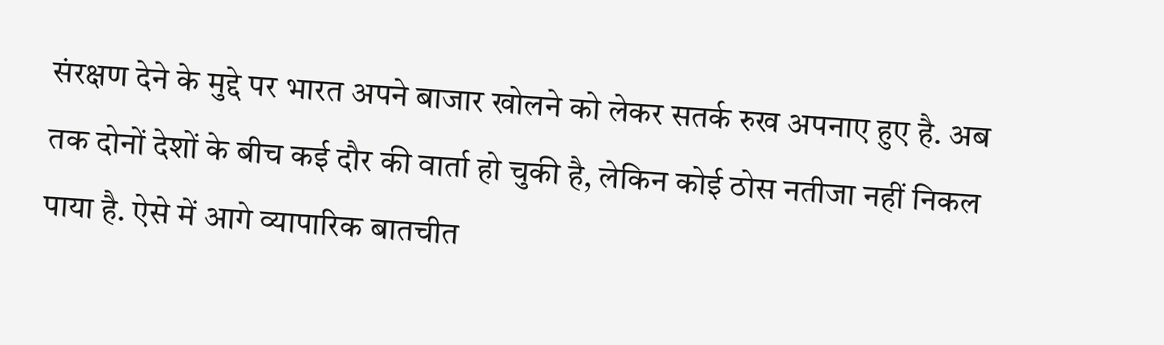संरक्षण देने के मुद्दे पर भारत अपने बाजार खोलने को लेकर सतर्क रुख अपनाए हुए है. अब तक दोनों देशों के बीच कई दौर की वार्ता हो चुकी है, लेकिन कोई ठोस नतीजा नहीं निकल पाया है. ऐसे में आगे व्यापारिक बातचीत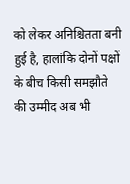को लेकर अनिश्चितता बनी हुई है, हालांकि दोनों पक्षों के बीच किसी समझौते की उम्मीद अब भी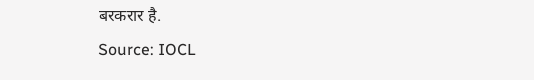बरकरार है.
Source: IOCL